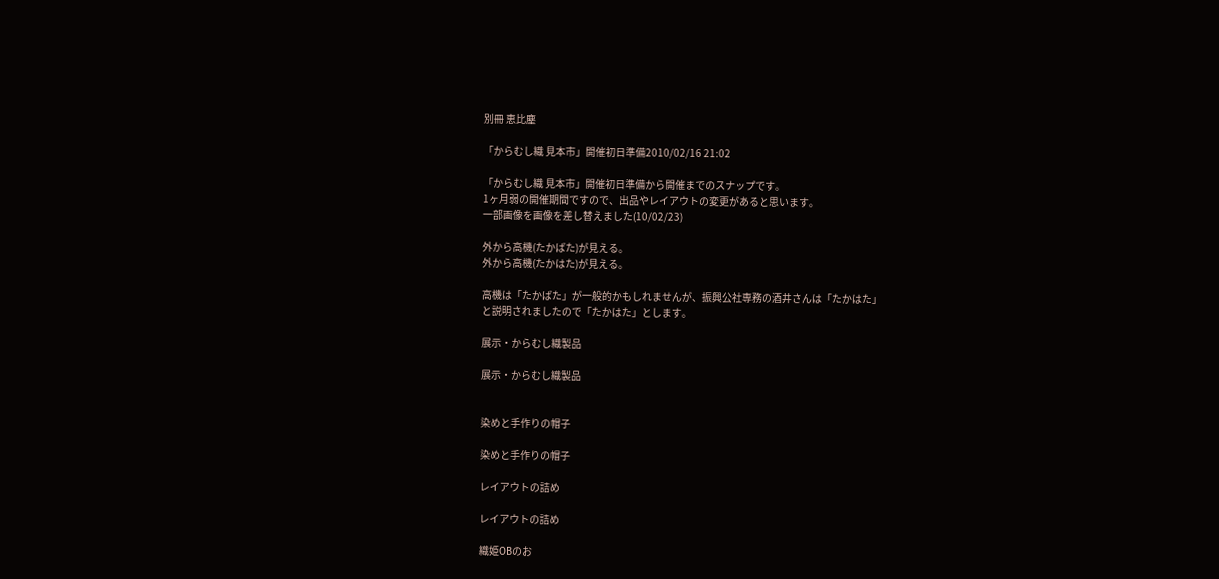別冊 恵比塵

「からむし織 見本市」開催初日準備2010/02/16 21:02

「からむし織 見本市」開催初日準備から開催までのスナップです。
1ヶ月弱の開催期間ですので、出品やレイアウトの変更があると思います。
一部画像を画像を差し替えました(10/02/23)

外から高機(たかばた)が見える。
外から高機(たかはた)が見える。

高機は「たかばた」が一般的かもしれませんが、振興公社専務の酒井さんは「たかはた」
と説明されましたので「たかはた」とします。

展示・からむし織製品

展示・からむし織製品


染めと手作りの帽子

染めと手作りの帽子

レイアウトの詰め

レイアウトの詰め

織姫OBのお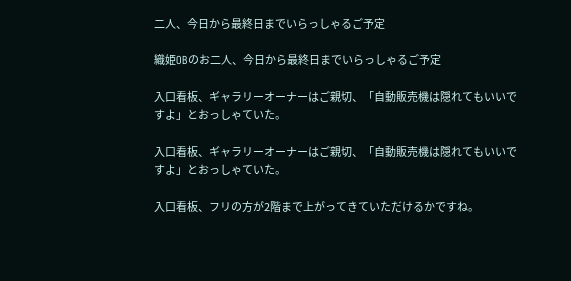二人、今日から最終日までいらっしゃるご予定

織姫OBのお二人、今日から最終日までいらっしゃるご予定

入口看板、ギャラリーオーナーはご親切、「自動販売機は隠れてもいいですよ」とおっしゃていた。

入口看板、ギャラリーオーナーはご親切、「自動販売機は隠れてもいいですよ」とおっしゃていた。

入口看板、フリの方が2階まで上がってきていただけるかですね。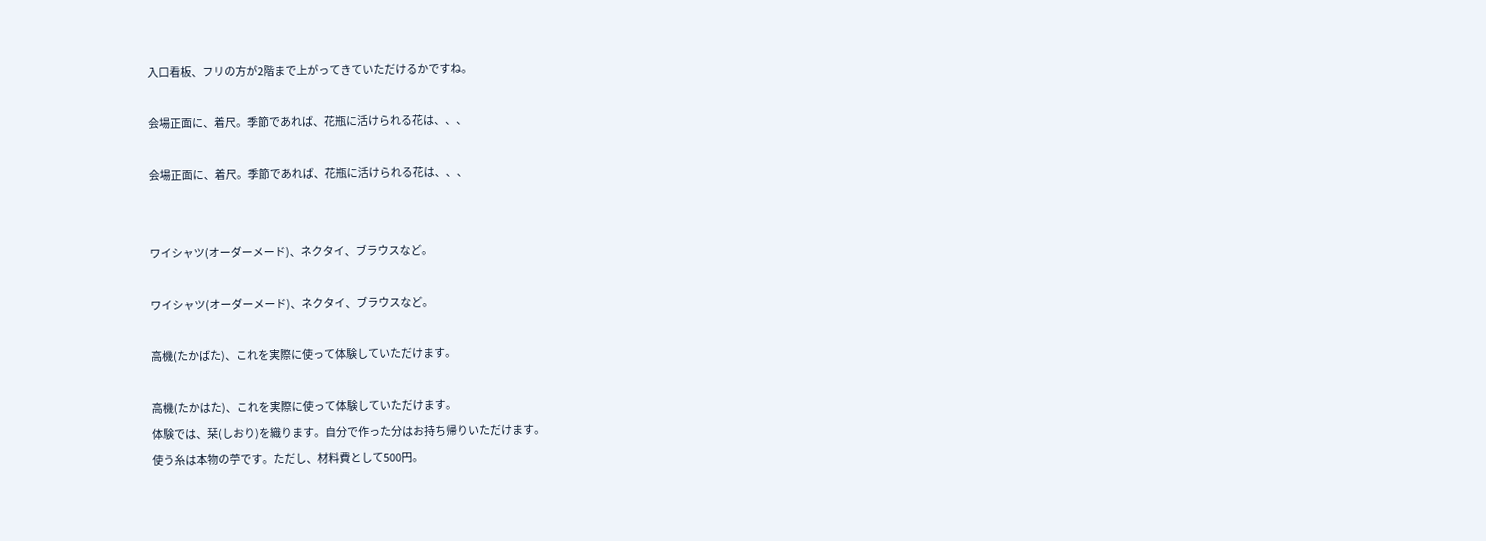入口看板、フリの方が2階まで上がってきていただけるかですね。

会場正面に、着尺。季節であれば、花瓶に活けられる花は、、、

会場正面に、着尺。季節であれば、花瓶に活けられる花は、、、


ワイシャツ(オーダーメード)、ネクタイ、ブラウスなど。

ワイシャツ(オーダーメード)、ネクタイ、ブラウスなど。

高機(たかばた)、これを実際に使って体験していただけます。

高機(たかはた)、これを実際に使って体験していただけます。
体験では、栞(しおり)を織ります。自分で作った分はお持ち帰りいただけます。
使う糸は本物の苧です。ただし、材料費として500円。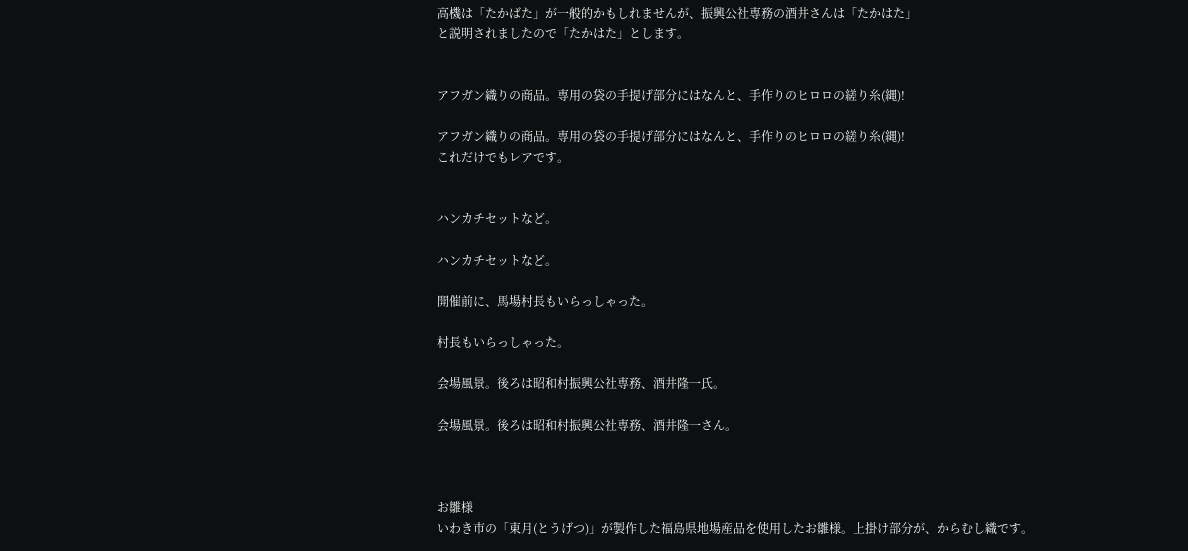高機は「たかばた」が一般的かもしれませんが、振興公社専務の酒井さんは「たかはた」
と説明されましたので「たかはた」とします。


アフガン織りの商品。専用の袋の手提げ部分にはなんと、手作りのヒロロの縒り糸(縄)!

アフガン織りの商品。専用の袋の手提げ部分にはなんと、手作りのヒロロの縒り糸(縄)!
これだけでもレアです。


ハンカチセットなど。

ハンカチセットなど。

開催前に、馬場村長もいらっしゃった。

村長もいらっしゃった。

会場風景。後ろは昭和村振興公社専務、酒井隆一氏。

会場風景。後ろは昭和村振興公社専務、酒井隆一さん。



お雛様
いわき市の「東月(とうげつ)」が製作した福島県地場産品を使用したお雛様。上掛け部分が、からむし織です。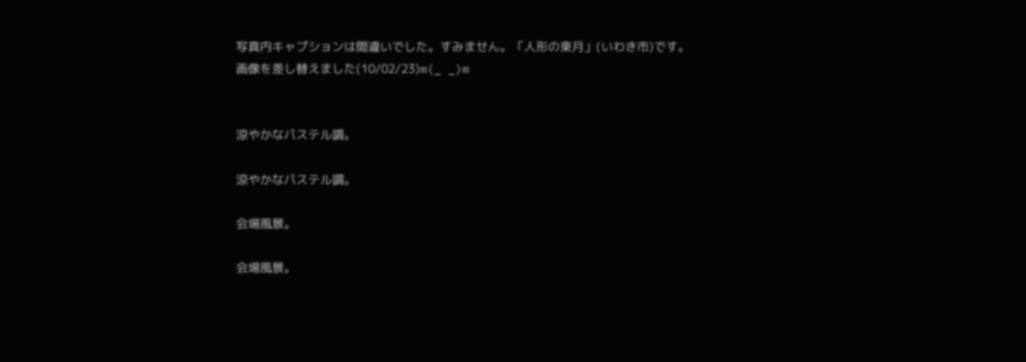写真内キャプションは間違いでした。すみません。「人形の東月」(いわき市)です。
画像を差し替えました(10/02/23)m(_ _)m


涼やかなパステル調。

涼やかなパステル調。

会場風景。

会場風景。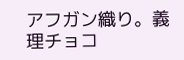アフガン織り。義理チョコ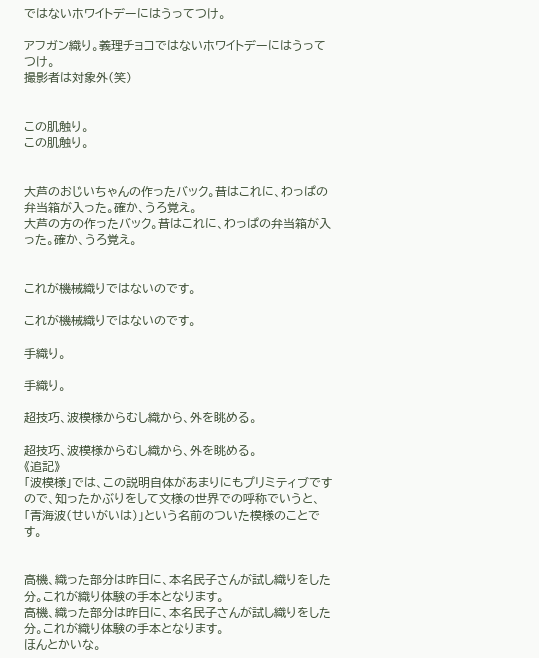ではないホワイトデーにはうってつけ。

アフガン織り。義理チョコではないホワイトデーにはうってつけ。
撮影者は対象外(笑)


この肌触り。
この肌触り。


大芦のおじいちゃんの作ったバック。昔はこれに、わっぱの弁当箱が入った。確か、うろ覚え。
大芦の方の作ったバック。昔はこれに、わっぱの弁当箱が入った。確か、うろ覚え。


これが機械織りではないのです。

これが機械織りではないのです。

手織り。

手織り。

超技巧、波模様からむし織から、外を眺める。

超技巧、波模様からむし織から、外を眺める。
《追記》
「波模様」では、この説明自体があまりにもプリミティブですので、知ったかぶりをして文様の世界での呼称でいうと、「青海波(せいがいは)」という名前のついた模様のことです。


高機、織った部分は昨日に、本名民子さんが試し織りをした分。これが織り体験の手本となります。
高機、織った部分は昨日に、本名民子さんが試し織りをした分。これが織り体験の手本となります。
ほんとかいな。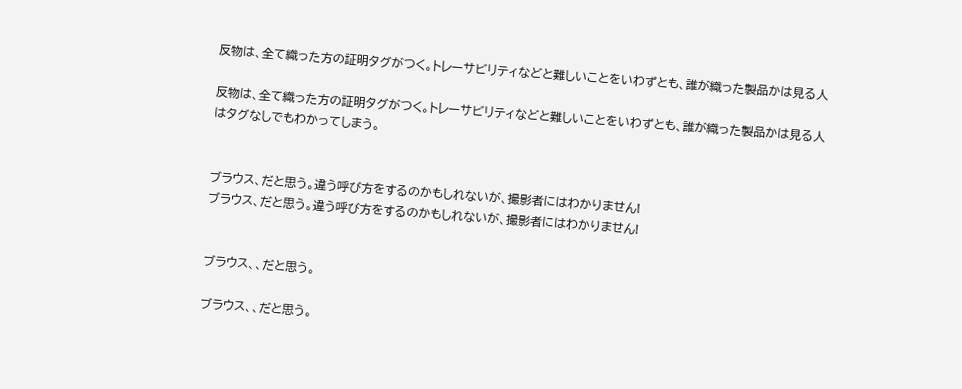反物は、全て織った方の証明タグがつく。トレーサビリティなどと難しいことをいわずとも、誰が織った製品かは見る人

反物は、全て織った方の証明タグがつく。トレーサビリティなどと難しいことをいわずとも、誰が織った製品かは見る人
はタグなしでもわかってしまう。


ブラウス、だと思う。違う呼び方をするのかもしれないが、撮影者にはわかりません!
ブラウス、だと思う。違う呼び方をするのかもしれないが、撮影者にはわかりません!


ブラウス、、だと思う。

ブラウス、、だと思う。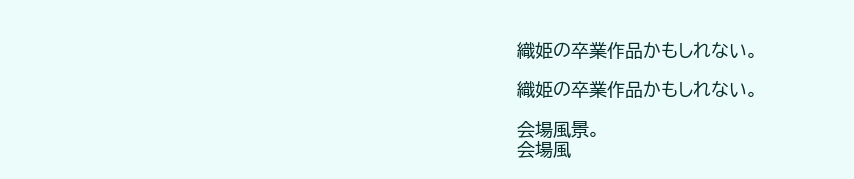織姫の卒業作品かもしれない。

織姫の卒業作品かもしれない。

会場風景。
会場風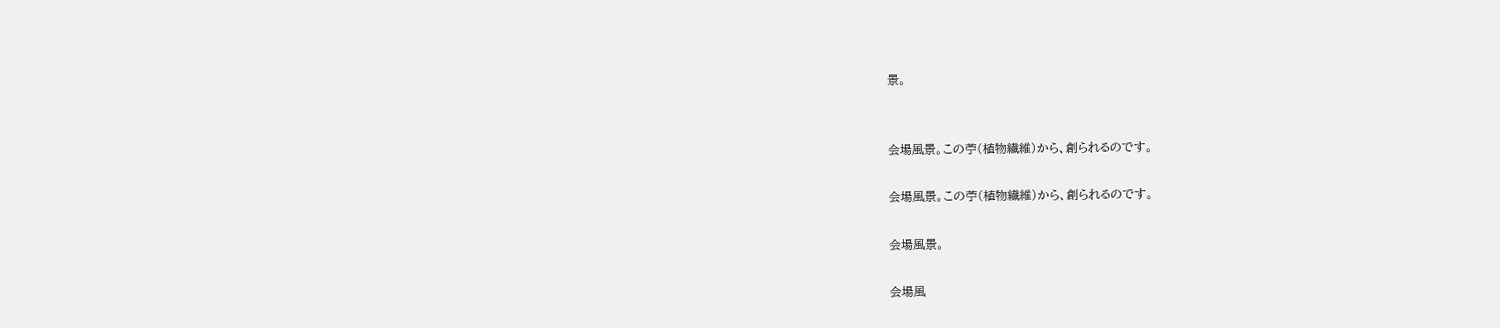景。


会場風景。この苧(植物繊維)から、創られるのです。

会場風景。この苧(植物繊維)から、創られるのです。

会場風景。

会場風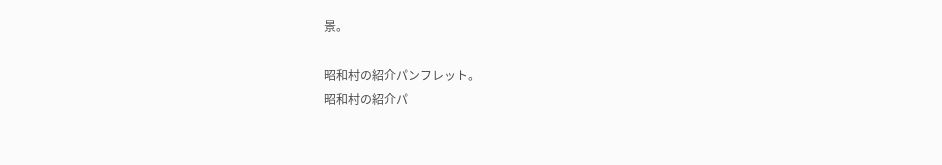景。

昭和村の紹介パンフレット。
昭和村の紹介パ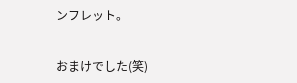ンフレット。


おまけでした(笑)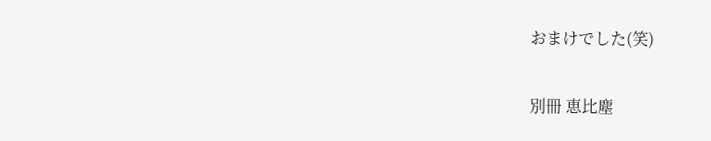おまけでした(笑)

別冊 恵比塵